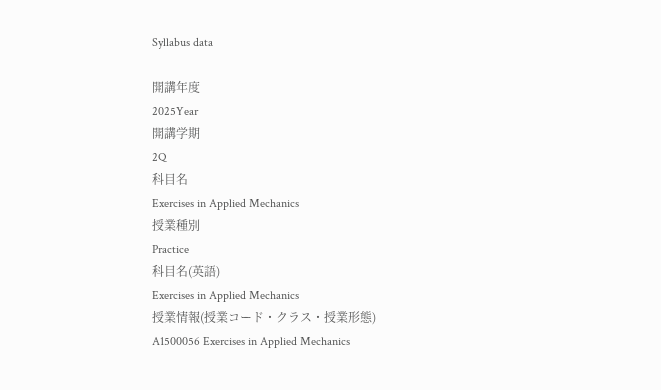Syllabus data

開講年度
2025Year
開講学期
2Q
科目名
Exercises in Applied Mechanics
授業種別
Practice
科目名(英語)
Exercises in Applied Mechanics
授業情報(授業コード・クラス・授業形態)
A1500056 Exercises in Applied Mechanics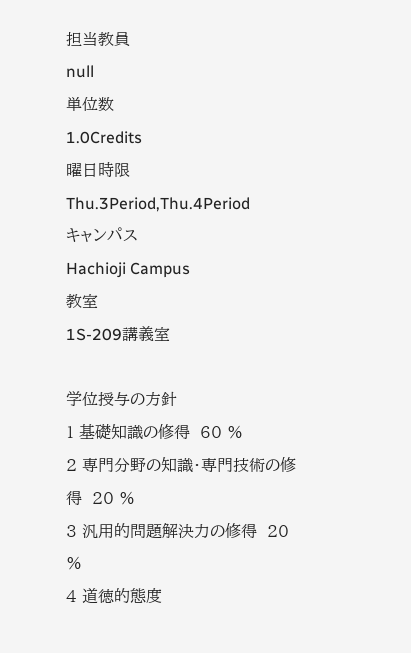担当教員
null
単位数
1.0Credits
曜日時限
Thu.3Period,Thu.4Period
キャンパス
Hachioji Campus
教室
1S-209講義室

学位授与の方針
1 基礎知識の修得  60 %
2 専門分野の知識・専門技術の修得  20 %
3 汎用的問題解決力の修得  20 %
4 道徳的態度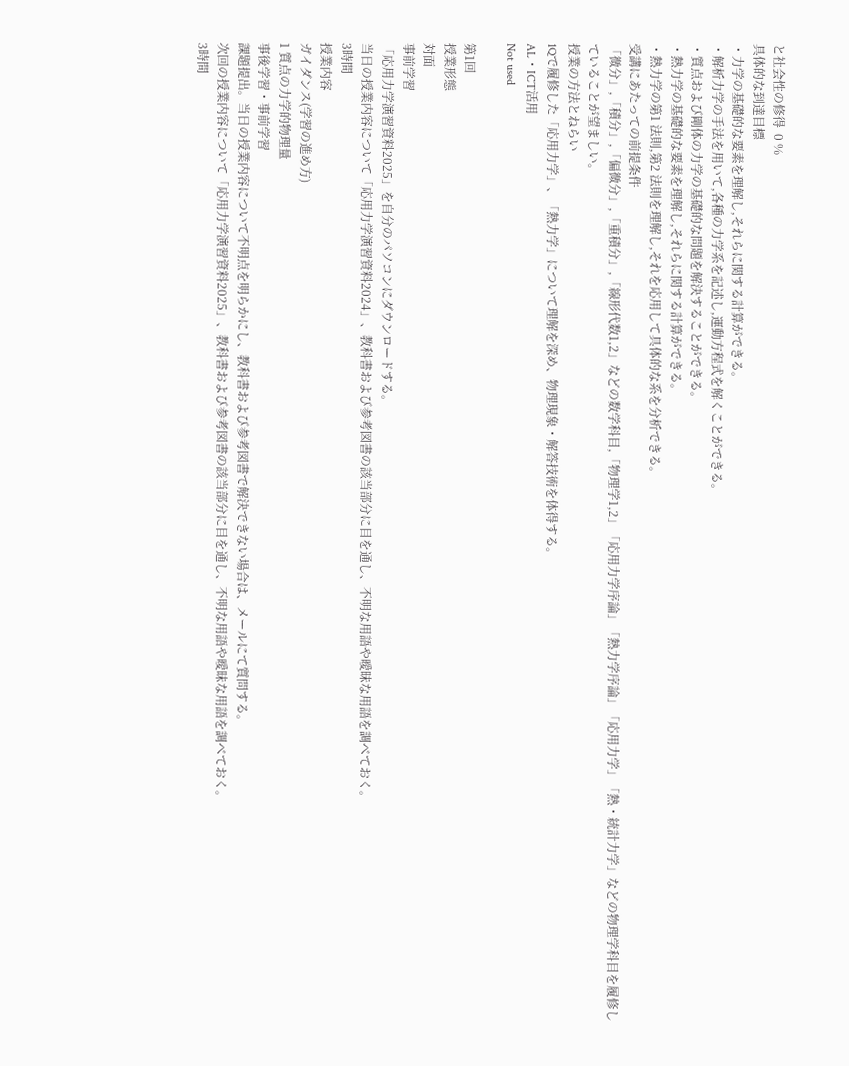と社会性の修得  0 %
具体的な到達目標
・力学の基礎的な要素を理解し,それらに関する計算ができる。
・解析力学の手法を用いて,各種の力学系を記述し,運動方程式を解くことができる。
・質点および剛体の力学の基礎的な問題を解決することができる。
・熱力学の基礎的な要素を理解し,それらに関する計算ができる。
・熱力学の第1 法則,第2 法則を理解し,それを応用して具体的な系を分析できる。
受講にあたっての前提条件
「微分」,「積分」,「偏微分」,「重積分」,「線形代数1,2」などの数学科目,「物理学1,2」「応用力学序論」「熱力学序論」「応用力学」「熱・統計力学」などの物理学科目を履修していることが望ましい。
授業の方法とねらい
1Qで履修した「応用力学」、「熱力学」について理解を深め、物理現象・解答技術を体得する。
AL・ICT活用
Not used

第1回
授業形態
対面
事前学習
「応用力学演習資料2025」を自分のパソコンにダウンロードする。
当日の授業内容について「応用力学演習資料2024」、教科書および参考図書の該当部分に目を通し、不明な用語や曖昧な用語を調べておく。
3時間
授業内容
ガイダンス(学習の進め方)
1 質点の力学的物理量
事後学習・事前学習
課題提出。当日の授業内容について不明点を明らかにし、教科書および参考図書で解決できない場合は、メールにて質問する。
次回の授業内容について「応用力学演習資料2025」、教科書および参考図書の該当部分に目を通し、不明な用語や曖昧な用語を調べておく。
3時間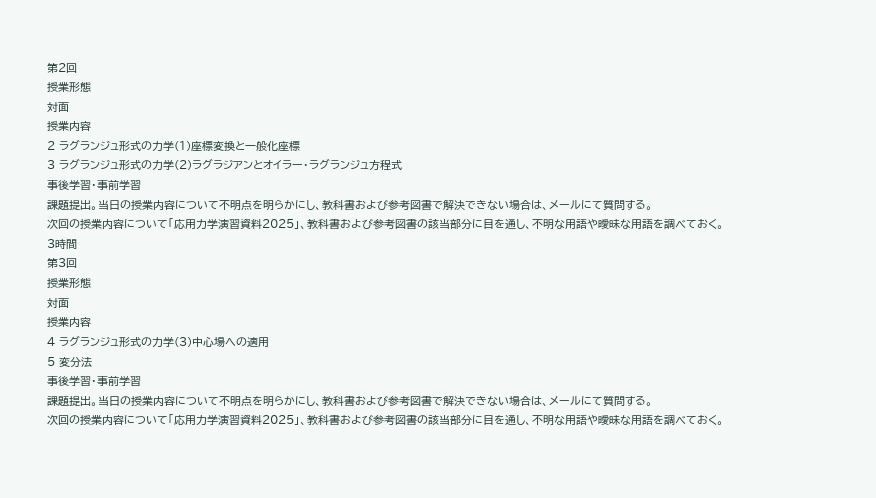第2回
授業形態
対面
授業内容
2 ラグランジュ形式の力学(1)座標変換と一般化座標
3 ラグランジュ形式の力学(2)ラグラジアンとオイラー・ラグランジュ方程式
事後学習・事前学習
課題提出。当日の授業内容について不明点を明らかにし、教科書および参考図書で解決できない場合は、メールにて質問する。
次回の授業内容について「応用力学演習資料2025」、教科書および参考図書の該当部分に目を通し、不明な用語や曖昧な用語を調べておく。
3時間
第3回
授業形態
対面
授業内容
4 ラグランジュ形式の力学(3)中心場への適用
5 変分法
事後学習・事前学習
課題提出。当日の授業内容について不明点を明らかにし、教科書および参考図書で解決できない場合は、メールにて質問する。
次回の授業内容について「応用力学演習資料2025」、教科書および参考図書の該当部分に目を通し、不明な用語や曖昧な用語を調べておく。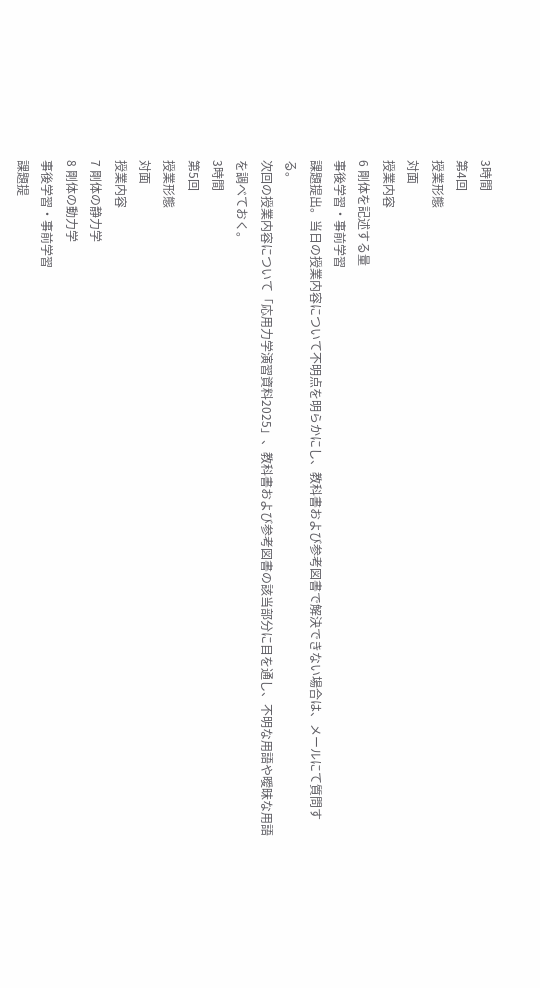3時間
第4回
授業形態
対面
授業内容
6 剛体を記述する量
事後学習・事前学習
課題提出。当日の授業内容について不明点を明らかにし、教科書および参考図書で解決できない場合は、メールにて質問する。
次回の授業内容について「応用力学演習資料2025」、教科書および参考図書の該当部分に目を通し、不明な用語や曖昧な用語を調べておく。
3時間
第5回
授業形態
対面
授業内容
7 剛体の静力学
8 剛体の動力学
事後学習・事前学習
課題提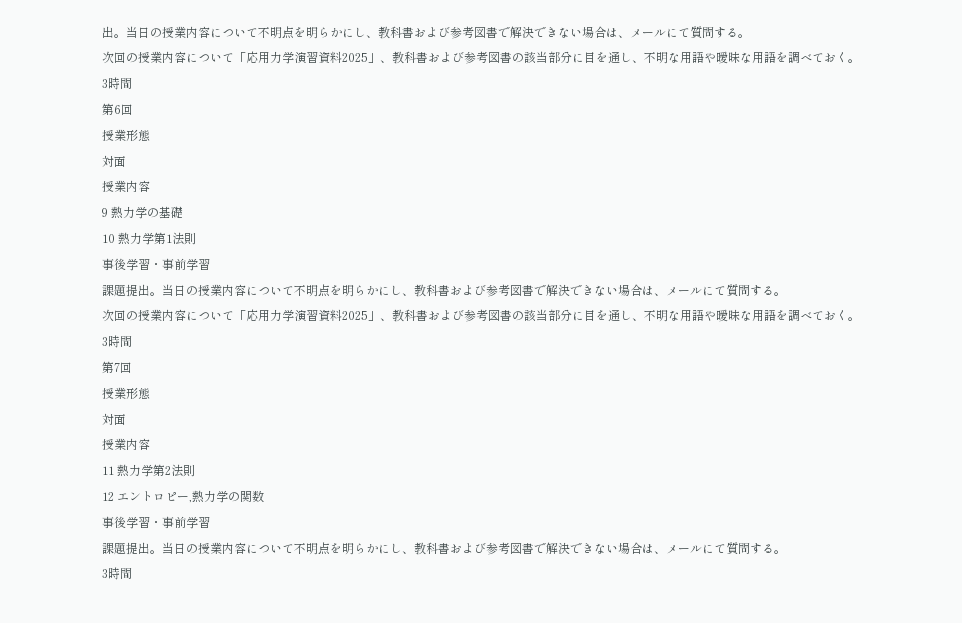出。当日の授業内容について不明点を明らかにし、教科書および参考図書で解決できない場合は、メールにて質問する。
次回の授業内容について「応用力学演習資料2025」、教科書および参考図書の該当部分に目を通し、不明な用語や曖昧な用語を調べておく。
3時間
第6回
授業形態
対面
授業内容
9 熱力学の基礎
10 熱力学第1法則
事後学習・事前学習
課題提出。当日の授業内容について不明点を明らかにし、教科書および参考図書で解決できない場合は、メールにて質問する。
次回の授業内容について「応用力学演習資料2025」、教科書および参考図書の該当部分に目を通し、不明な用語や曖昧な用語を調べておく。
3時間
第7回
授業形態
対面
授業内容
11 熱力学第2法則
12 エントロピー,熱力学の関数
事後学習・事前学習
課題提出。当日の授業内容について不明点を明らかにし、教科書および参考図書で解決できない場合は、メールにて質問する。
3時間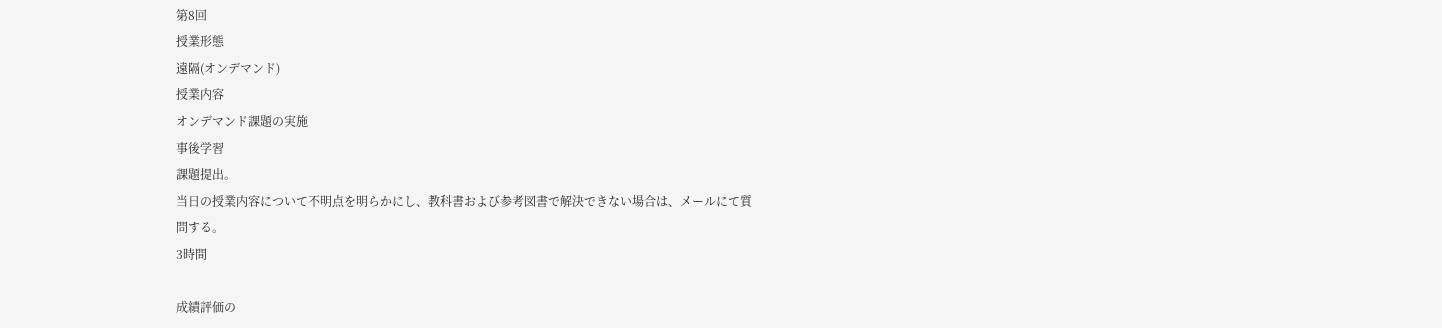第8回
授業形態
遠隔(オンデマンド)
授業内容
オンデマンド課題の実施
事後学習
課題提出。
当日の授業内容について不明点を明らかにし、教科書および参考図書で解決できない場合は、メールにて質問する。
3時間

成績評価の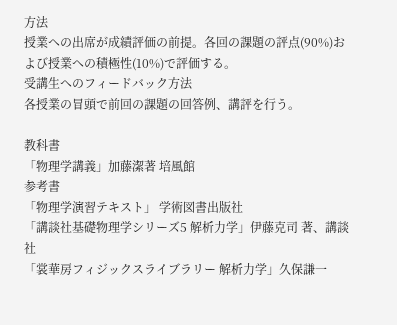方法
授業への出席が成績評価の前提。各回の課題の評点(90%)および授業への積極性(10%)で評価する。
受講生へのフィードバック方法
各授業の冒頭で前回の課題の回答例、講評を行う。

教科書
「物理学講義」加藤潔著 培風館
参考書
「物理学演習テキスト」 学術図書出版社
「講談社基礎物理学シリーズ5 解析力学」伊藤克司 著、講談社
「裳華房フィジックスライブラリー 解析力学」久保謙一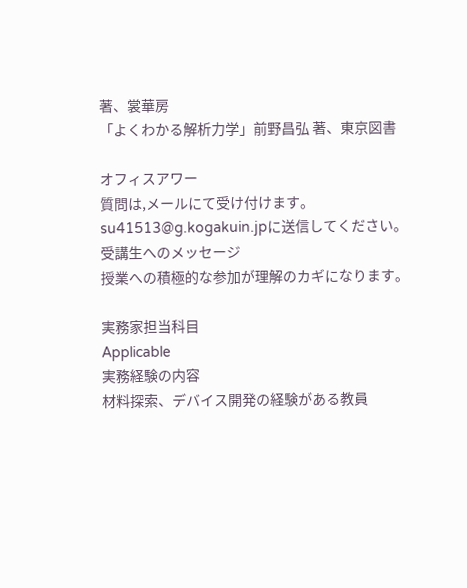著、裳華房
「よくわかる解析力学」前野昌弘 著、東京図書

オフィスアワー
質問は,メールにて受け付けます。su41513@g.kogakuin.jpに送信してください。
受講生へのメッセージ
授業への積極的な参加が理解のカギになります。

実務家担当科目
Applicable
実務経験の内容
材料探索、デバイス開発の経験がある教員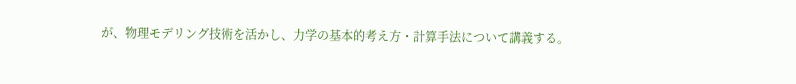が、物理モデリング技術を活かし、力学の基本的考え方・計算手法について講義する。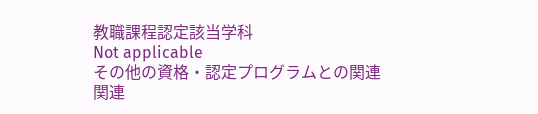教職課程認定該当学科
Not applicable
その他の資格・認定プログラムとの関連
関連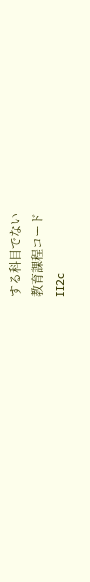する科目でない
教育課程コード
Ⅱ2c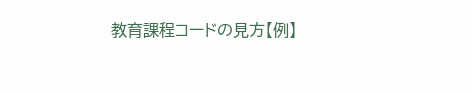教育課程コードの見方【例】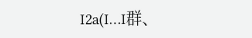Ⅰ2a(Ⅰ…Ⅰ群、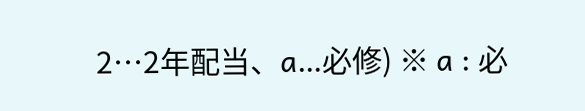2…2年配当、a…必修) ※ a : 必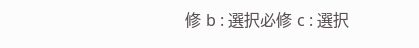修 b : 選択必修 c : 選択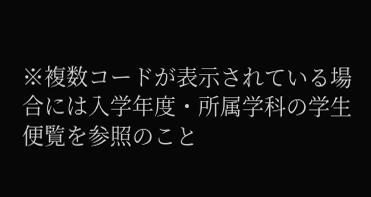※複数コードが表示されている場合には入学年度・所属学科の学生便覧を参照のこと